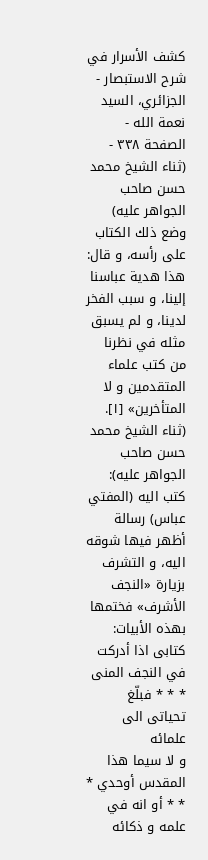كشف الأسرار في شرح الاستبصار - الجزائري، السيد نعمة الله - الصفحة ٣٣٨ - (ثناء الشيخ محمد حسن صاحب الجواهر عليه)
وضع ذلك الكتاب على رأسه، و قال: هذا هدية عباسنا إلينا، و سبب الفخر لدينا، و لم يسبق مثله في نظرنا من كتب علماء المتقدمين و لا المتأخرين» [١].
(ثناء الشيخ محمد حسن صاحب الجواهر عليه):
كتب اليه (المفتي عباس) رسالة أظهر فيها شوقه اليه، و التشرف بزيارة «النجف الأشرف» فختمها بهذه الأبيات:
كتابى اذا أدركت في النجف المنى * * * فبلّغ تحياتى الى علمائه
و لا سيما هذا المقدس أوحدي * * * أو انه في علمه و ذكائه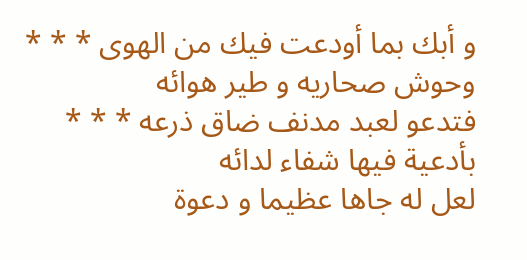و أبك بما أودعت فيك من الهوى * * * وحوش صحاريه و طير هوائه
فتدعو لعبد مدنف ضاق ذرعه * * * بأدعية فيها شفاء لدائه
لعل له جاها عظيما و دعوة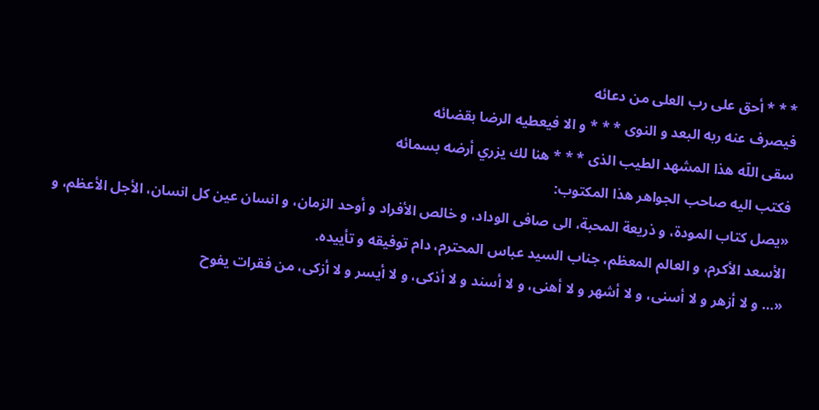* * * أحق على رب العلى من دعائه
فيصرف عنه ربه البعد و النوى * * * و الا فيعطيه الرضا بقضائه
سقى اللّه هذا المشهد الطيب الذى * * * هنا لك يزري أرضه بسمائه
فكتب اليه صاحب الجواهر هذا المكتوب:
«يصل كتاب المودة، و ذريعة المحبة، الى صافى الوداد، و خالص الأفراد و أوحد الزمان، و انسان عين كل انسان، الأجل الأعظم، و الأسعد الأكرم، و العالم المعظم، جناب السيد عباس المحترم، دام توفيقه و تأييده.
«... و لا أزهر و لا أسنى، و لا أشهر و لا أهنى، و لا أسند و لا أذكى، و لا أيسر و لا أزكى، من فقرات يفوح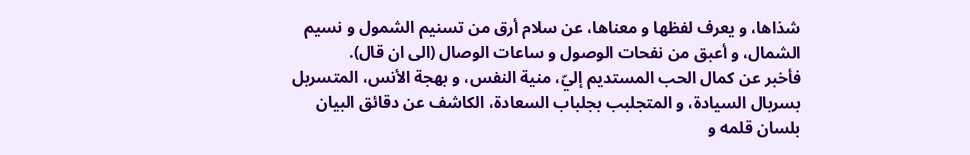شذاها، و يعرف لفظها و معناها، عن سلام أرق من تسنيم الشمول و نسيم الشمال، و أعبق من نفحات الوصول و ساعات الوصال (الى ان قال).
فأخبر عن كمال الحب المستديم إليّ، منية النفس، و بهجة الأنس، المتسربل بسربال السيادة، و المتجلبب بجلباب السعادة، الكاشف عن دقائق البيان بلسان قلمه و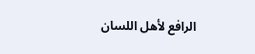الرافع لأهل اللسان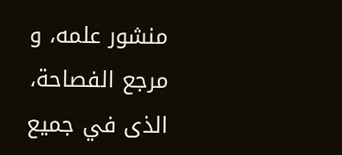منشور علمه، و مرجع الفصاحة، الذى في جميع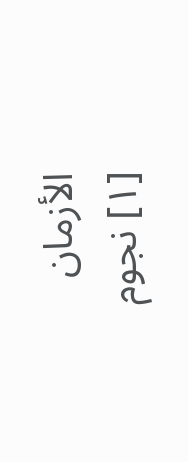الأزمان
[١] نجوم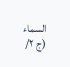السماء (ج ٢/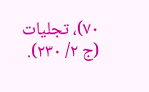٧٠)، تجليات (ج ٢/ ٢٣٠).